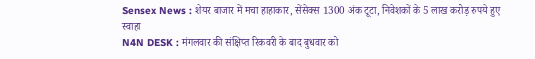Sensex News : शेयर बाजार में मचा हाहाकार, सेंसेक्स 1300 अंक टूटा, निवेशकों के 5 लाख करोड़ रुपये हुए स्वाहा
N4N DESK : मंगलवार की संक्षिप्त रिकवरी के बाद बुधवार को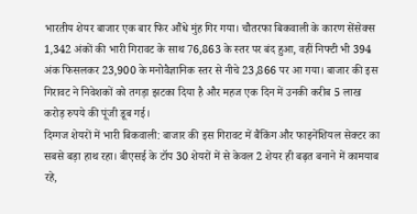भारतीय शेयर बाजार एक बार फिर औंधे मुंह गिर गया। चौतरफा बिकवाली के कारण सेंसेक्स 1,342 अंकों की भारी गिरावट के साथ 76,863 के स्तर पर बंद हुआ, वहीं निफ्टी भी 394 अंक फिसलकर 23,900 के मनोवैज्ञानिक स्तर से नीचे 23,866 पर आ गया। बाजार की इस गिरावट ने निवेशकों को तगड़ा झटका दिया है और महज एक दिन में उनकी करीब 5 लाख करोड़ रुपये की पूंजी डूब गई।
दिग्गज शेयरों में भारी बिकवाली: बाजार की इस गिरावट में बैंकिंग और फाइनेंशियल सेक्टर का सबसे बड़ा हाथ रहा। बीएसई के टॉप 30 शेयरों में से केवल 2 शेयर ही बढ़त बनाने में कामयाब रहे,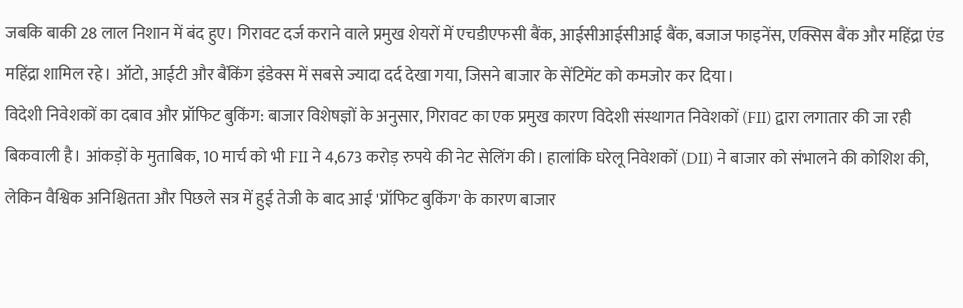जबकि बाकी 28 लाल निशान में बंद हुए। गिरावट दर्ज कराने वाले प्रमुख शेयरों में एचडीएफसी बैंक, आईसीआईसीआई बैंक, बजाज फाइनेंस, एक्सिस बैंक और महिंद्रा एंड महिंद्रा शामिल रहे। ऑटो, आईटी और बैंकिंग इंडेक्स में सबसे ज्यादा दर्द देखा गया, जिसने बाजार के सेंटिमेंट को कमजोर कर दिया।
विदेशी निवेशकों का दबाव और प्रॉफिट बुकिंग: बाजार विशेषज्ञों के अनुसार, गिरावट का एक प्रमुख कारण विदेशी संस्थागत निवेशकों (FII) द्वारा लगातार की जा रही बिकवाली है। आंकड़ों के मुताबिक, 10 मार्च को भी FII ने 4,673 करोड़ रुपये की नेट सेलिंग की। हालांकि घरेलू निवेशकों (DII) ने बाजार को संभालने की कोशिश की, लेकिन वैश्विक अनिश्चितता और पिछले सत्र में हुई तेजी के बाद आई 'प्रॉफिट बुकिंग' के कारण बाजार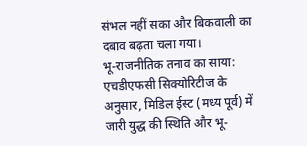संभल नहीं सका और बिकवाली का दबाव बढ़ता चला गया।
भू-राजनीतिक तनाव का साया: एचडीएफसी सिक्योरिटीज के अनुसार, मिडिल ईस्ट (मध्य पूर्व) में जारी युद्ध की स्थिति और भू-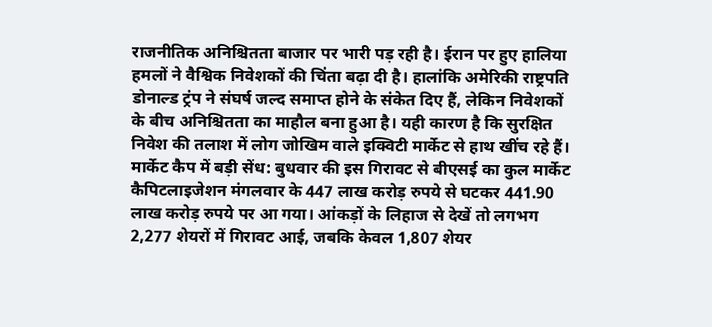राजनीतिक अनिश्चितता बाजार पर भारी पड़ रही है। ईरान पर हुए हालिया हमलों ने वैश्विक निवेशकों की चिंता बढ़ा दी है। हालांकि अमेरिकी राष्ट्रपति डोनाल्ड ट्रंप ने संघर्ष जल्द समाप्त होने के संकेत दिए हैं, लेकिन निवेशकों के बीच अनिश्चितता का माहौल बना हुआ है। यही कारण है कि सुरक्षित निवेश की तलाश में लोग जोखिम वाले इक्विटी मार्केट से हाथ खींच रहे हैं।
मार्केट कैप में बड़ी सेंध: बुधवार की इस गिरावट से बीएसई का कुल मार्केट कैपिटलाइजेशन मंगलवार के 447 लाख करोड़ रुपये से घटकर 441.90 लाख करोड़ रुपये पर आ गया। आंकड़ों के लिहाज से देखें तो लगभग 2,277 शेयरों में गिरावट आई, जबकि केवल 1,807 शेयर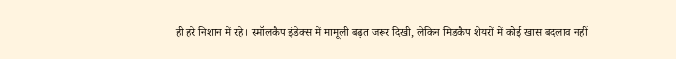ही हरे निशान में रहे। स्मॉलकैप इंडेक्स में मामूली बढ़त जरूर दिखी, लेकिन मिडकैप शेयरों में कोई खास बदलाव नहीं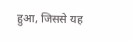हुआ, जिससे यह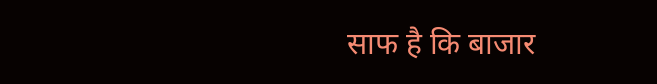साफ है कि बाजार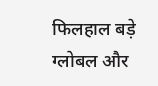फिलहाल बड़े ग्लोबल और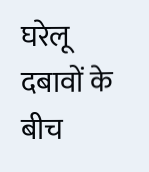घरेलू दबावों के बीच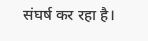संघर्ष कर रहा है।